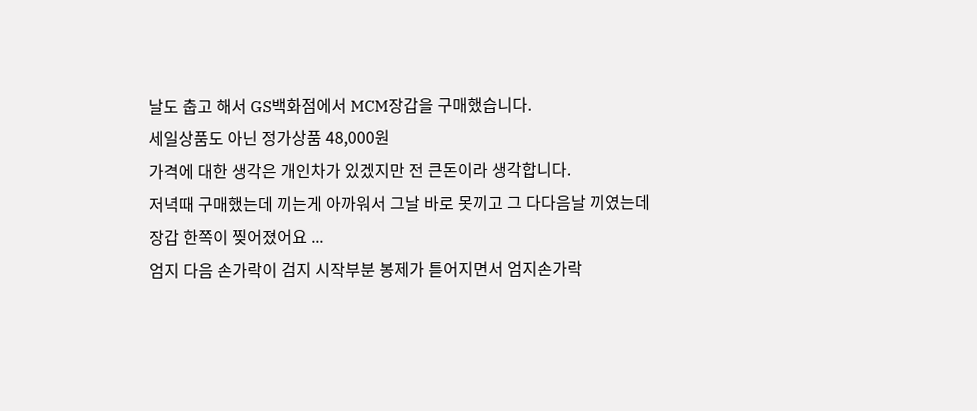날도 춥고 해서 GS백화점에서 MCM장갑을 구매했습니다.
세일상품도 아닌 정가상품 48,000원
가격에 대한 생각은 개인차가 있겠지만 전 큰돈이라 생각합니다.
저녁때 구매했는데 끼는게 아까워서 그날 바로 못끼고 그 다다음날 끼였는데
장갑 한쪽이 찢어졌어요 ...
엄지 다음 손가락이 검지 시작부분 봉제가 튿어지면서 엄지손가락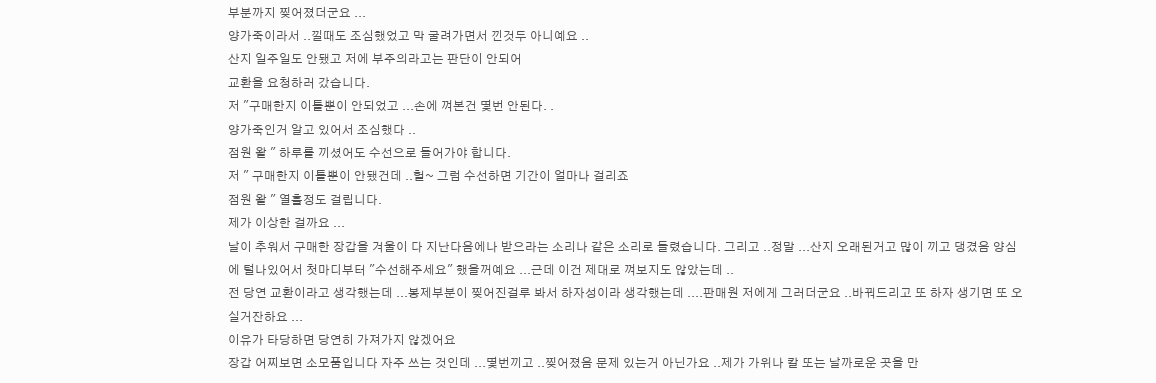부분까지 찢어졌더군요 ...
양가죽이라서 ..낄때도 조심했었고 막 굴려가면서 낀것두 아니예요 ..
산지 일주일도 안됐고 저에 부주의라고는 판단이 안되어
교환을 요청하러 갔습니다.
저 "구매한지 이틀뿐이 안되었고 ...손에 껴본건 몇번 안된다. .
양가죽인거 알고 있어서 조심했다 ..
점원 왈 " 하루를 끼셨어도 수선으로 들어가야 합니다.
저 " 구매한지 이틀뿐이 안됐건데 ..헐~ 그럼 수선하면 기간이 얼마나 걸리죠
점원 왈 " 열흘정도 걸립니다.
제가 이상한 걸까요 ...
날이 추워서 구매한 장갑을 겨울이 다 지난다음에나 받으라는 소리나 같은 소리로 들렸습니다. 그리고 ..정말 ...산지 오래된거고 많이 끼고 댕겼음 양심에 털나있어서 첫마디부터 "수선해주세요" 했을꺼예요 ...근데 이건 제대로 껴보지도 않았는데 ..
전 당연 교환이라고 생각했는데 ...봉제부분이 찢어진걸루 봐서 하자성이라 생각했는데 ....판매원 저에게 그러더군요 ..바꿔드리고 또 하자 생기면 또 오실거잔하요 ...
이유가 타당하면 당연히 가져가지 않겠어요
장갑 어찌보면 소모품입니다 자주 쓰는 것인데 ...몇번끼고 ..찢어졌음 문제 있는거 아닌가요 ..제가 가위나 칼 또는 날까로운 곳을 만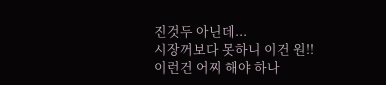진것두 아닌데...
시장꺼보다 못하니 이건 원!!
이런건 어찌 해야 하나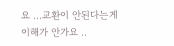요 ...교환이 안된다는게 이해가 안가요 ..